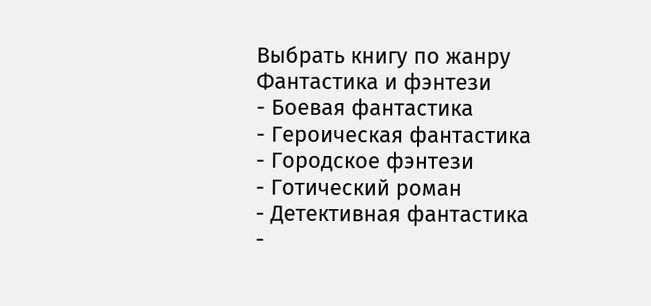Выбрать книгу по жанру
Фантастика и фэнтези
- Боевая фантастика
- Героическая фантастика
- Городское фэнтези
- Готический роман
- Детективная фантастика
-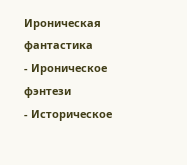Ироническая фантастика
- Ироническое фэнтези
- Историческое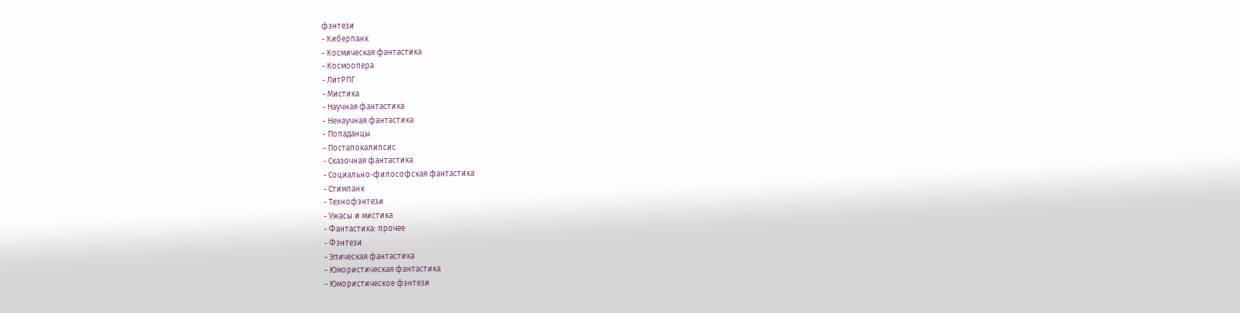фэнтези
- Киберпанк
- Космическая фантастика
- Космоопера
- ЛитРПГ
- Мистика
- Научная фантастика
- Ненаучная фантастика
- Попаданцы
- Постапокалипсис
- Сказочная фантастика
- Социально-философская фантастика
- Стимпанк
- Технофэнтези
- Ужасы и мистика
- Фантастика: прочее
- Фэнтези
- Эпическая фантастика
- Юмористическая фантастика
- Юмористическое фэнтези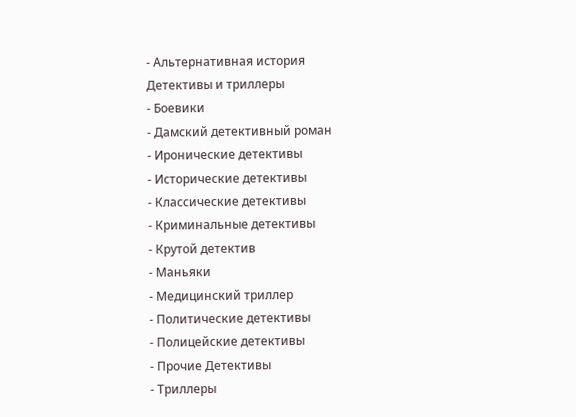- Альтернативная история
Детективы и триллеры
- Боевики
- Дамский детективный роман
- Иронические детективы
- Исторические детективы
- Классические детективы
- Криминальные детективы
- Крутой детектив
- Маньяки
- Медицинский триллер
- Политические детективы
- Полицейские детективы
- Прочие Детективы
- Триллеры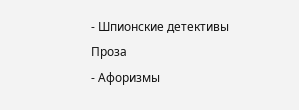- Шпионские детективы
Проза
- Афоризмы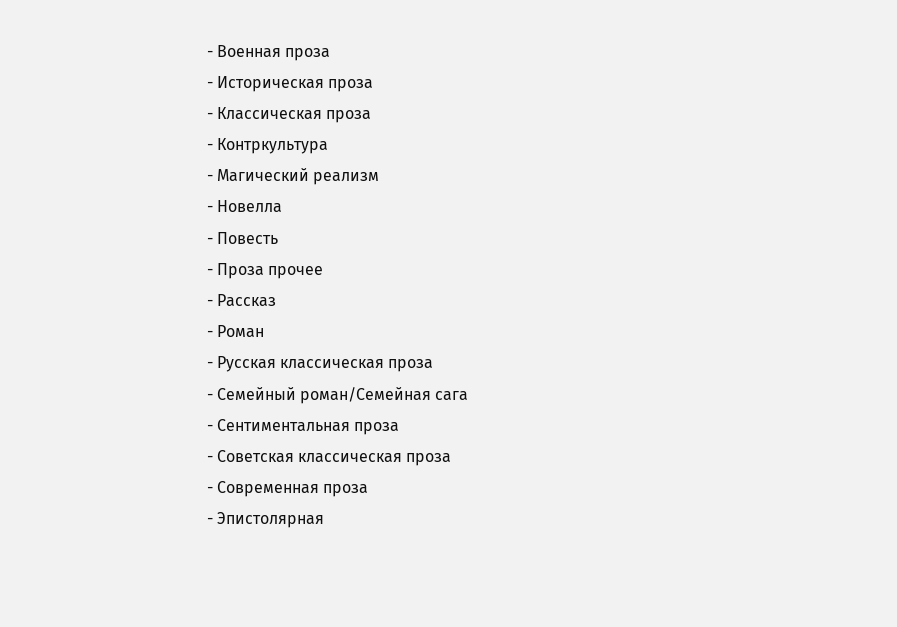- Военная проза
- Историческая проза
- Классическая проза
- Контркультура
- Магический реализм
- Новелла
- Повесть
- Проза прочее
- Рассказ
- Роман
- Русская классическая проза
- Семейный роман/Семейная сага
- Сентиментальная проза
- Советская классическая проза
- Современная проза
- Эпистолярная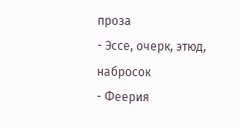проза
- Эссе, очерк, этюд, набросок
- Феерия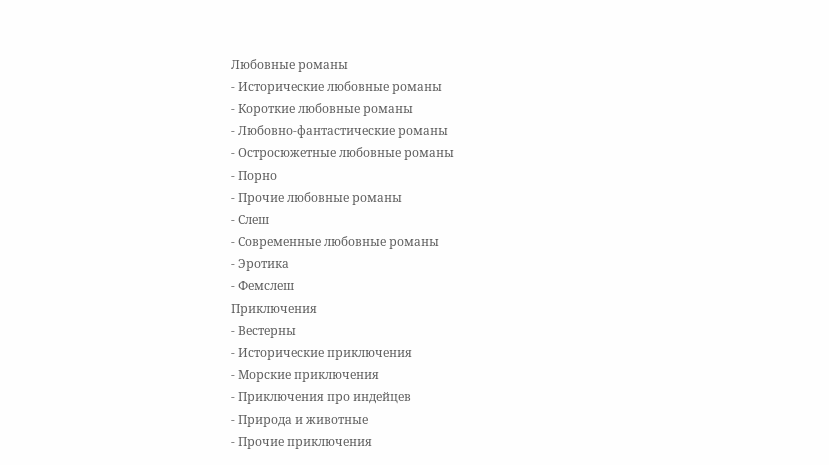Любовные романы
- Исторические любовные романы
- Короткие любовные романы
- Любовно-фантастические романы
- Остросюжетные любовные романы
- Порно
- Прочие любовные романы
- Слеш
- Современные любовные романы
- Эротика
- Фемслеш
Приключения
- Вестерны
- Исторические приключения
- Морские приключения
- Приключения про индейцев
- Природа и животные
- Прочие приключения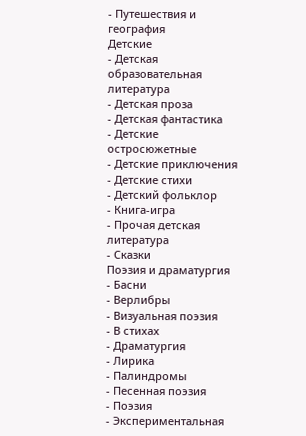- Путешествия и география
Детские
- Детская образовательная литература
- Детская проза
- Детская фантастика
- Детские остросюжетные
- Детские приключения
- Детские стихи
- Детский фольклор
- Книга-игра
- Прочая детская литература
- Сказки
Поэзия и драматургия
- Басни
- Верлибры
- Визуальная поэзия
- В стихах
- Драматургия
- Лирика
- Палиндромы
- Песенная поэзия
- Поэзия
- Экспериментальная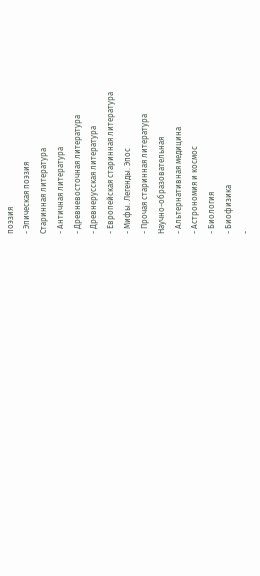поэзия
- Эпическая поэзия
Старинная литература
- Античная литература
- Древневосточная литература
- Древнерусская литература
- Европейская старинная литература
- Мифы. Легенды. Эпос
- Прочая старинная литература
Научно-образовательная
- Альтернативная медицина
- Астрономия и космос
- Биология
- Биофизика
-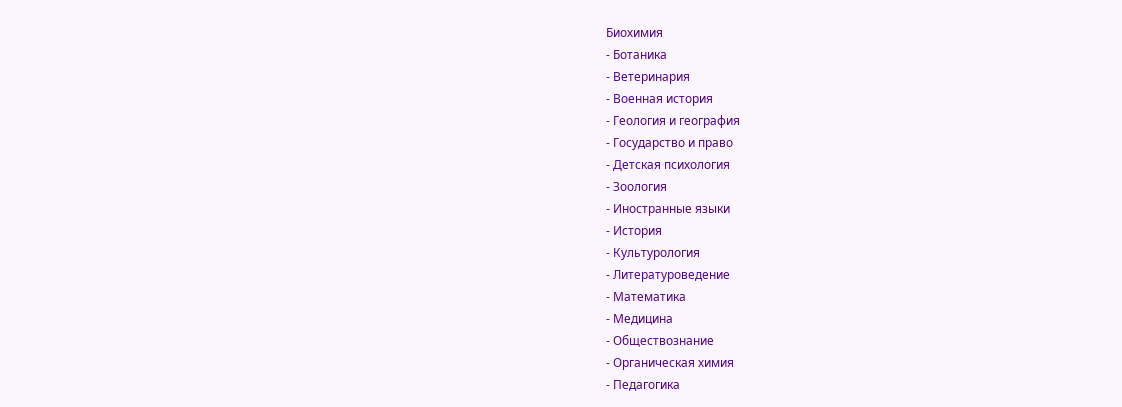Биохимия
- Ботаника
- Ветеринария
- Военная история
- Геология и география
- Государство и право
- Детская психология
- Зоология
- Иностранные языки
- История
- Культурология
- Литературоведение
- Математика
- Медицина
- Обществознание
- Органическая химия
- Педагогика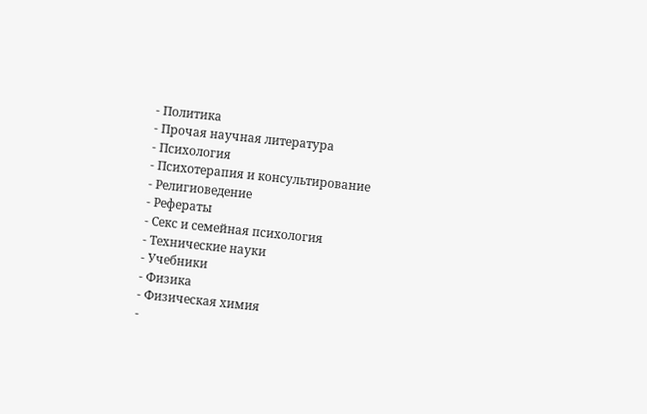- Политика
- Прочая научная литература
- Психология
- Психотерапия и консультирование
- Религиоведение
- Рефераты
- Секс и семейная психология
- Технические науки
- Учебники
- Физика
- Физическая химия
-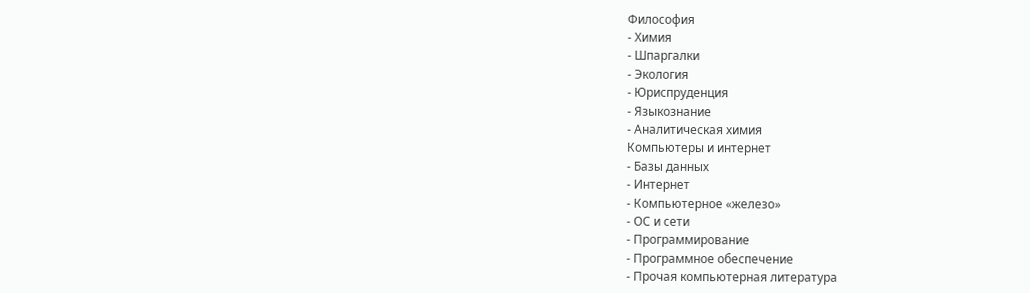Философия
- Химия
- Шпаргалки
- Экология
- Юриспруденция
- Языкознание
- Аналитическая химия
Компьютеры и интернет
- Базы данных
- Интернет
- Компьютерное «железо»
- ОС и сети
- Программирование
- Программное обеспечение
- Прочая компьютерная литература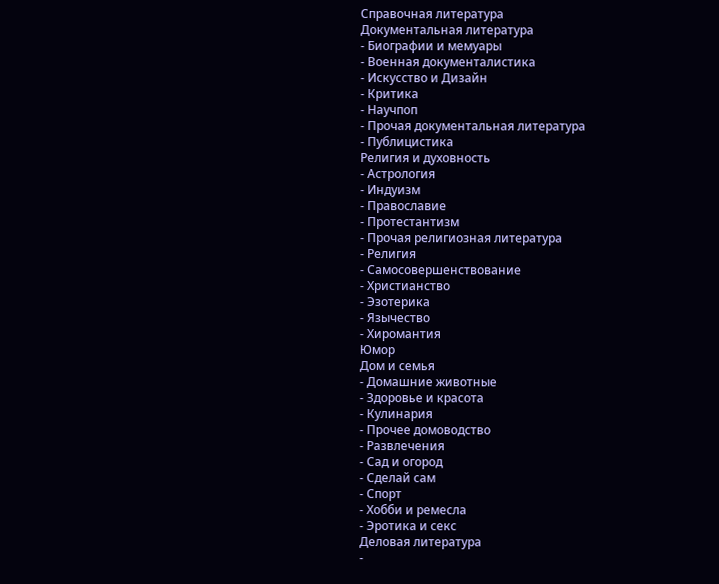Справочная литература
Документальная литература
- Биографии и мемуары
- Военная документалистика
- Искусство и Дизайн
- Критика
- Научпоп
- Прочая документальная литература
- Публицистика
Религия и духовность
- Астрология
- Индуизм
- Православие
- Протестантизм
- Прочая религиозная литература
- Религия
- Самосовершенствование
- Христианство
- Эзотерика
- Язычество
- Хиромантия
Юмор
Дом и семья
- Домашние животные
- Здоровье и красота
- Кулинария
- Прочее домоводство
- Развлечения
- Сад и огород
- Сделай сам
- Спорт
- Хобби и ремесла
- Эротика и секс
Деловая литература
-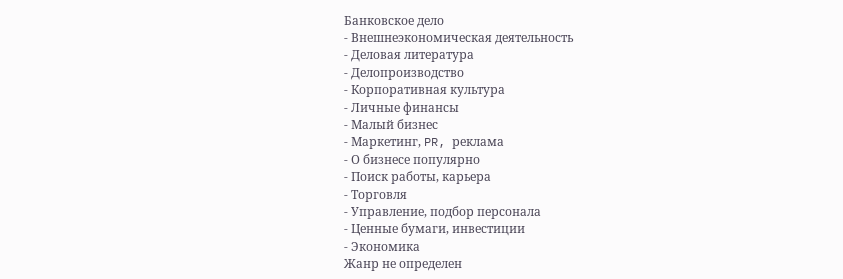Банковское дело
- Внешнеэкономическая деятельность
- Деловая литература
- Делопроизводство
- Корпоративная культура
- Личные финансы
- Малый бизнес
- Маркетинг, PR, реклама
- О бизнесе популярно
- Поиск работы, карьера
- Торговля
- Управление, подбор персонала
- Ценные бумаги, инвестиции
- Экономика
Жанр не определен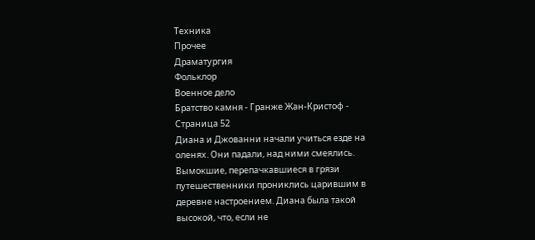Техника
Прочее
Драматургия
Фольклор
Военное дело
Братство камня - Гранже Жан-Кристоф - Страница 52
Диана и Джованни начали учиться езде на оленях. Они падали, над ними смеялись. Вымокшие, перепачкавшиеся в грязи путешественники прониклись царившим в деревне настроением. Диана была такой высокой, что, если не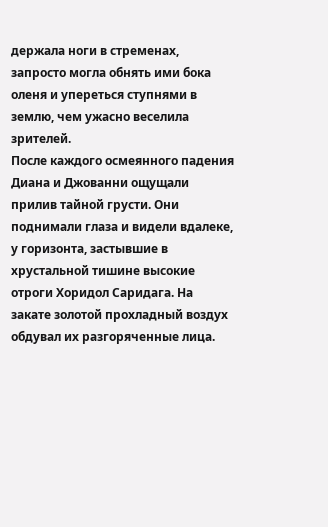держала ноги в стременах, запросто могла обнять ими бока оленя и упереться ступнями в землю, чем ужасно веселила зрителей.
После каждого осмеянного падения Диана и Джованни ощущали прилив тайной грусти. Они поднимали глаза и видели вдалеке, у горизонта, застывшие в хрустальной тишине высокие отроги Хоридол Саридага. На закате золотой прохладный воздух обдувал их разгоряченные лица.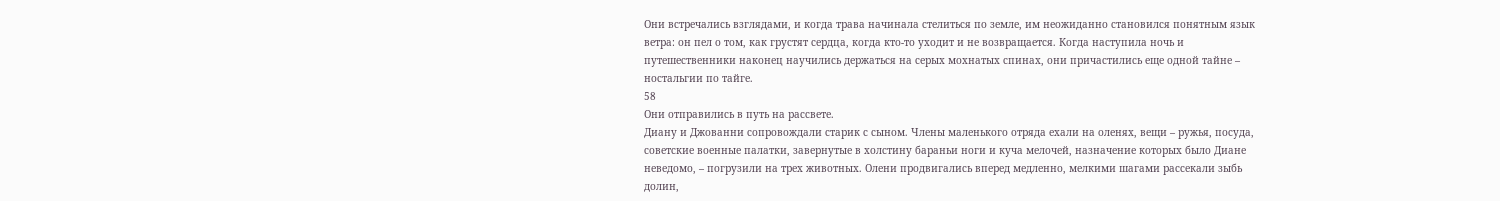Они встречались взглядами, и когда трава начинала стелиться по земле, им неожиданно становился понятным язык ветра: он пел о том, как грустят сердца, когда кто-то уходит и не возвращается. Когда наступила ночь и путешественники наконец научились держаться на серых мохнатых спинах, они причастились еще одной тайне – ностальгии по тайге.
58
Они отправились в путь на рассвете.
Диану и Джованни сопровождали старик с сыном. Члены маленького отряда ехали на оленях, вещи – ружья, посуда, советские военные палатки, завернутые в холстину бараньи ноги и куча мелочей, назначение которых было Диане неведомо, – погрузили на трех животных. Олени продвигались вперед медленно, мелкими шагами рассекали зыбь долин,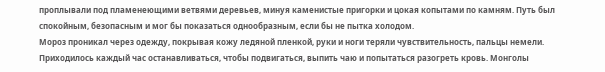проплывали под пламенеющими ветвями деревьев, минуя каменистые пригорки и цокая копытами по камням. Путь был спокойным, безопасным и мог бы показаться однообразным, если бы не пытка холодом.
Мороз проникал через одежду, покрывая кожу ледяной пленкой, руки и ноги теряли чувствительность, пальцы немели. Приходилось каждый час останавливаться, чтобы подвигаться, выпить чаю и попытаться разогреть кровь. Монголы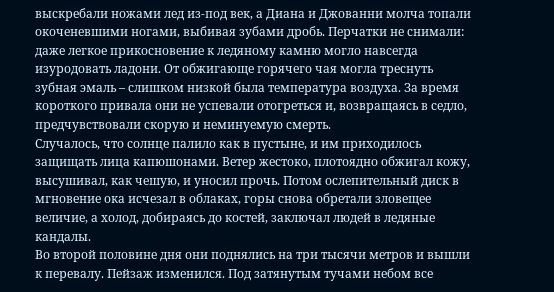выскребали ножами лед из-под век, а Диана и Джованни молча топали окоченевшими ногами, выбивая зубами дробь. Перчатки не снимали: даже легкое прикосновение к ледяному камню могло навсегда изуродовать ладони. От обжигающе горячего чая могла треснуть зубная эмаль – слишком низкой была температура воздуха. За время короткого привала они не успевали отогреться и, возвращаясь в седло, предчувствовали скорую и неминуемую смерть.
Случалось, что солнце палило как в пустыне, и им приходилось защищать лица капюшонами. Ветер жестоко, плотоядно обжигал кожу, высушивал, как чешую, и уносил прочь. Потом ослепительный диск в мгновение ока исчезал в облаках, горы снова обретали зловещее величие, а холод, добираясь до костей, заключал людей в ледяные кандалы.
Во второй половине дня они поднялись на три тысячи метров и вышли к перевалу. Пейзаж изменился. Под затянутым тучами небом все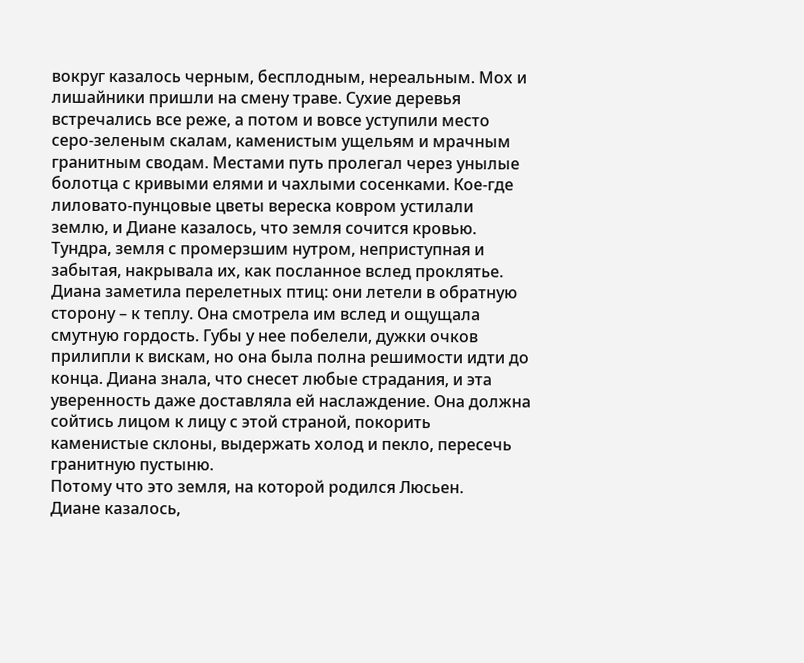вокруг казалось черным, бесплодным, нереальным. Мох и лишайники пришли на смену траве. Сухие деревья встречались все реже, а потом и вовсе уступили место серо-зеленым скалам, каменистым ущельям и мрачным гранитным сводам. Местами путь пролегал через унылые болотца с кривыми елями и чахлыми сосенками. Кое-где лиловато-пунцовые цветы вереска ковром устилали землю, и Диане казалось, что земля сочится кровью. Тундра, земля с промерзшим нутром, неприступная и забытая, накрывала их, как посланное вслед проклятье.
Диана заметила перелетных птиц: они летели в обратную сторону – к теплу. Она смотрела им вслед и ощущала смутную гордость. Губы у нее побелели, дужки очков прилипли к вискам, но она была полна решимости идти до конца. Диана знала, что снесет любые страдания, и эта уверенность даже доставляла ей наслаждение. Она должна сойтись лицом к лицу с этой страной, покорить каменистые склоны, выдержать холод и пекло, пересечь гранитную пустыню.
Потому что это земля, на которой родился Люсьен.
Диане казалось,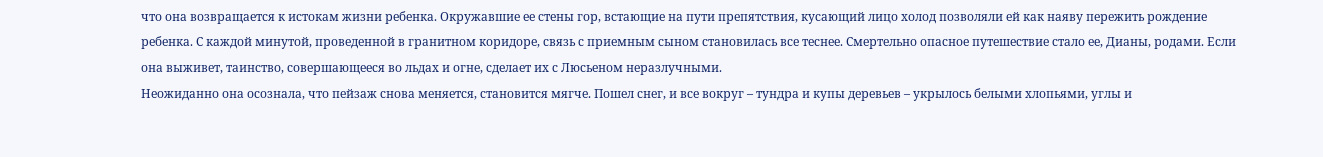что она возвращается к истокам жизни ребенка. Окружавшие ее стены гор, встающие на пути препятствия, кусающий лицо холод позволяли ей как наяву пережить рождение ребенка. С каждой минутой, проведенной в гранитном коридоре, связь с приемным сыном становилась все теснее. Смертельно опасное путешествие стало ее, Дианы, родами. Если она выживет, таинство, совершающееся во льдах и огне, сделает их с Люсьеном неразлучными.
Неожиданно она осознала, что пейзаж снова меняется, становится мягче. Пошел снег, и все вокруг – тундра и купы деревьев – укрылось белыми хлопьями, углы и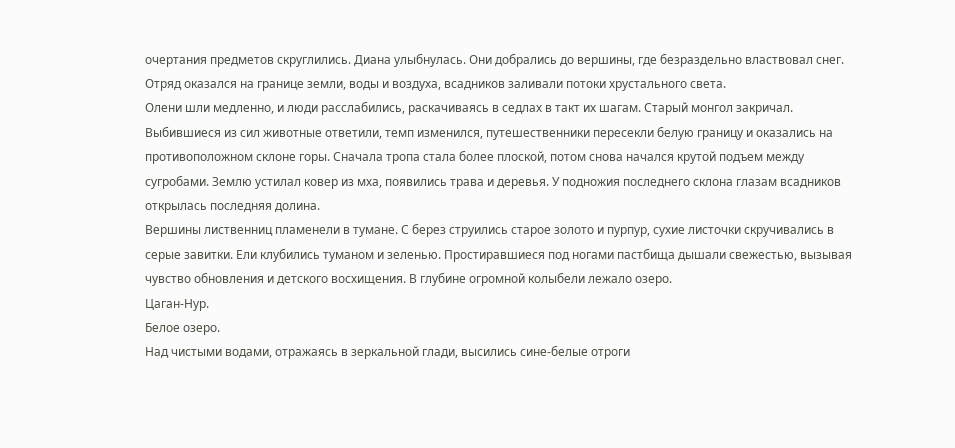очертания предметов скруглились. Диана улыбнулась. Они добрались до вершины, где безраздельно властвовал снег. Отряд оказался на границе земли, воды и воздуха, всадников заливали потоки хрустального света.
Олени шли медленно, и люди расслабились, раскачиваясь в седлах в такт их шагам. Старый монгол закричал. Выбившиеся из сил животные ответили, темп изменился, путешественники пересекли белую границу и оказались на противоположном склоне горы. Сначала тропа стала более плоской, потом снова начался крутой подъем между сугробами. Землю устилал ковер из мха, появились трава и деревья. У подножия последнего склона глазам всадников открылась последняя долина.
Вершины лиственниц пламенели в тумане. С берез струились старое золото и пурпур, сухие листочки скручивались в серые завитки. Ели клубились туманом и зеленью. Простиравшиеся под ногами пастбища дышали свежестью, вызывая чувство обновления и детского восхищения. В глубине огромной колыбели лежало озеро.
Цаган-Нур.
Белое озеро.
Над чистыми водами, отражаясь в зеркальной глади, высились сине-белые отроги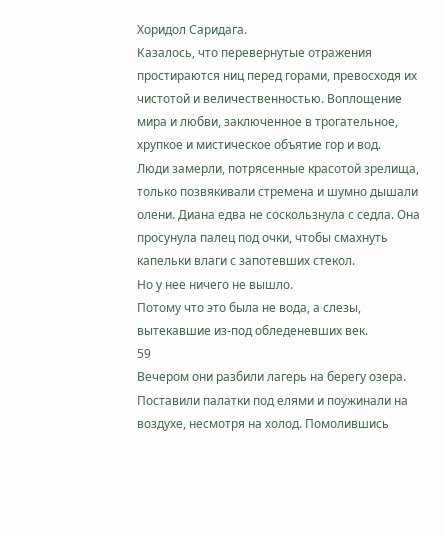Хоридол Саридага.
Казалось, что перевернутые отражения простираются ниц перед горами, превосходя их чистотой и величественностью. Воплощение мира и любви, заключенное в трогательное, хрупкое и мистическое объятие гор и вод.
Люди замерли, потрясенные красотой зрелища, только позвякивали стремена и шумно дышали олени. Диана едва не соскользнула с седла. Она просунула палец под очки, чтобы смахнуть капельки влаги с запотевших стекол.
Но у нее ничего не вышло.
Потому что это была не вода, а слезы, вытекавшие из-под обледеневших век.
59
Вечером они разбили лагерь на берегу озера. Поставили палатки под елями и поужинали на воздухе, несмотря на холод. Помолившись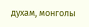духам, монголы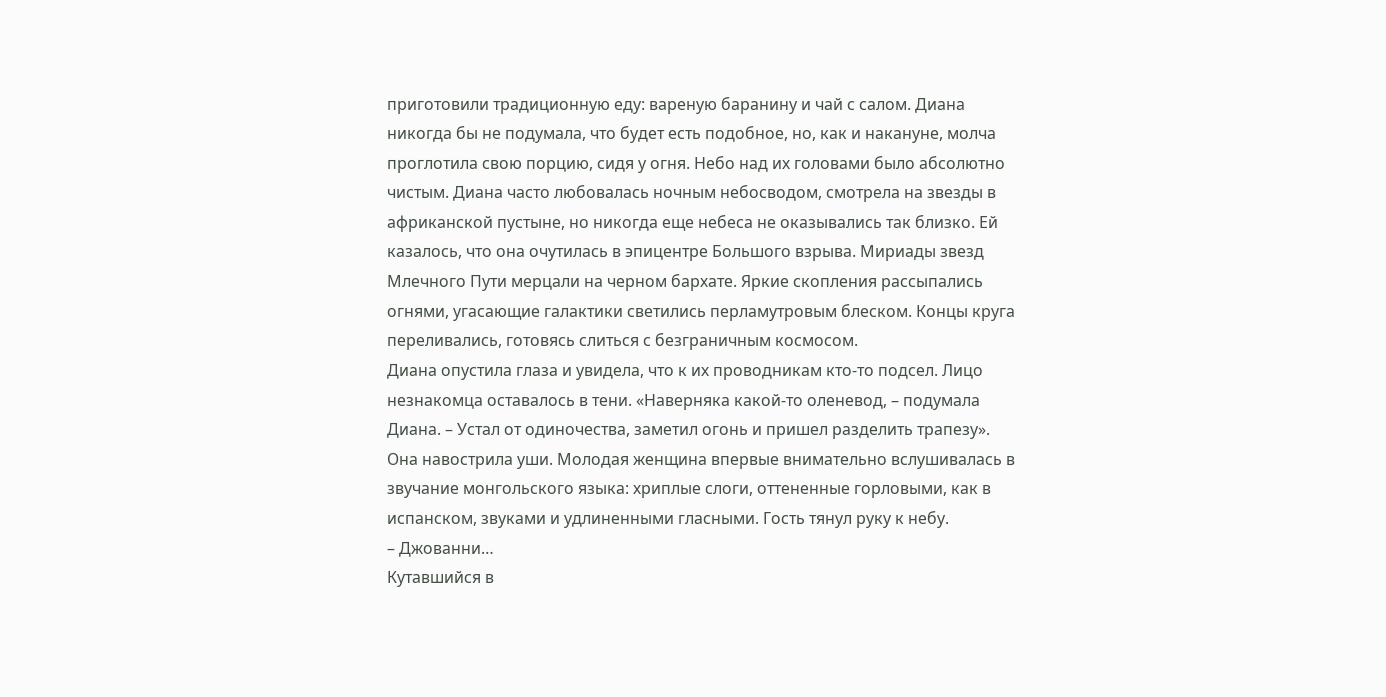приготовили традиционную еду: вареную баранину и чай с салом. Диана никогда бы не подумала, что будет есть подобное, но, как и накануне, молча проглотила свою порцию, сидя у огня. Небо над их головами было абсолютно чистым. Диана часто любовалась ночным небосводом, смотрела на звезды в африканской пустыне, но никогда еще небеса не оказывались так близко. Ей казалось, что она очутилась в эпицентре Большого взрыва. Мириады звезд Млечного Пути мерцали на черном бархате. Яркие скопления рассыпались огнями, угасающие галактики светились перламутровым блеском. Концы круга переливались, готовясь слиться с безграничным космосом.
Диана опустила глаза и увидела, что к их проводникам кто-то подсел. Лицо незнакомца оставалось в тени. «Наверняка какой-то оленевод, – подумала Диана. – Устал от одиночества, заметил огонь и пришел разделить трапезу». Она навострила уши. Молодая женщина впервые внимательно вслушивалась в звучание монгольского языка: хриплые слоги, оттененные горловыми, как в испанском, звуками и удлиненными гласными. Гость тянул руку к небу.
– Джованни…
Кутавшийся в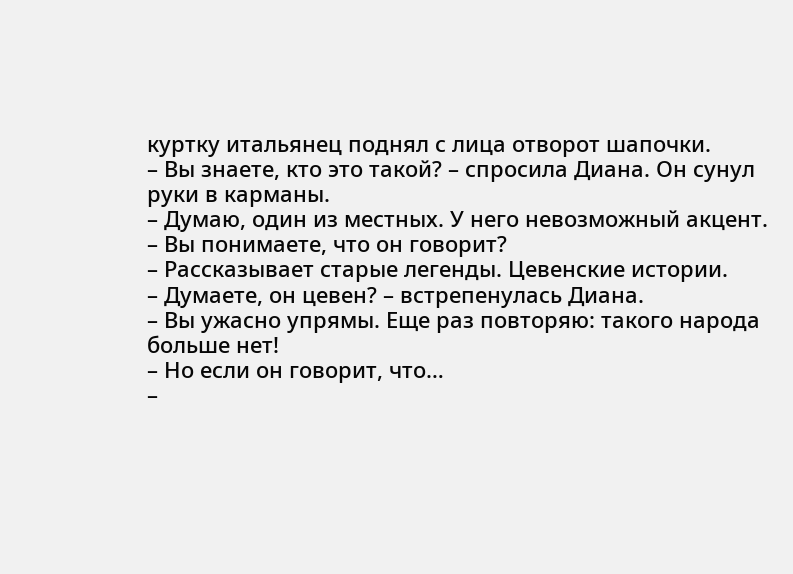куртку итальянец поднял с лица отворот шапочки.
– Вы знаете, кто это такой? – спросила Диана. Он сунул руки в карманы.
– Думаю, один из местных. У него невозможный акцент.
– Вы понимаете, что он говорит?
– Рассказывает старые легенды. Цевенские истории.
– Думаете, он цевен? – встрепенулась Диана.
– Вы ужасно упрямы. Еще раз повторяю: такого народа больше нет!
– Но если он говорит, что…
–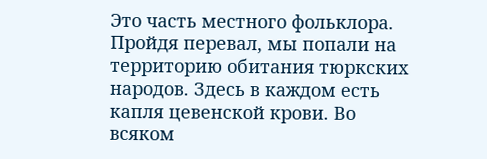Это часть местного фольклора. Пройдя перевал, мы попали на территорию обитания тюркских народов. Здесь в каждом есть капля цевенской крови. Во всяком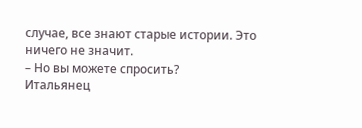случае, все знают старые истории. Это ничего не значит.
– Но вы можете спросить?
Итальянец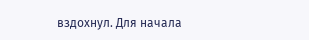вздохнул. Для начала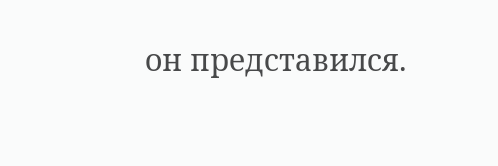он представился.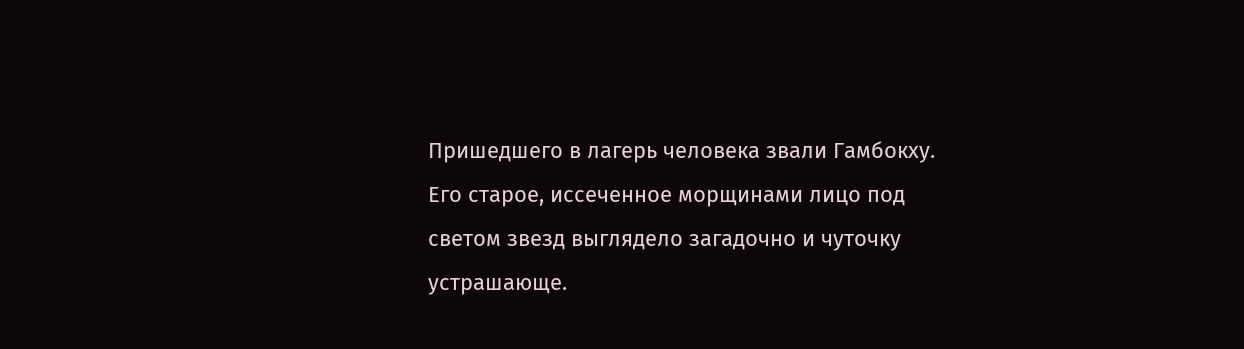Пришедшего в лагерь человека звали Гамбокху. Его старое, иссеченное морщинами лицо под светом звезд выглядело загадочно и чуточку устрашающе.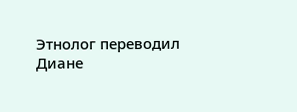Этнолог переводил Диане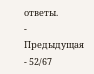ответы.
- Предыдущая
- 52/67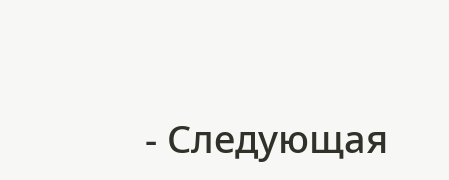- Следующая